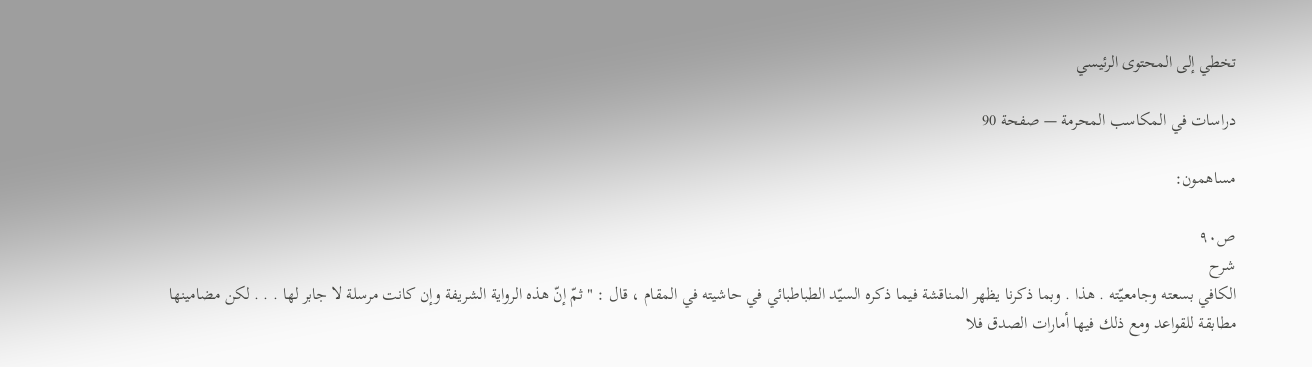تخطي إلى المحتوى الرئيسي

دراسات في المكاسب المحرمة — صفحة 90

مساهمون:

ص٩٠
شرح
الكافي بسعته وجامعيّته . هذا . وبما ذكرنا يظهر المناقشة فيما ذكره السيّد الطباطبائي في حاشيته في المقام ، قال : " ثمّ إنّ هذه الرواية الشريفة وإن كانت مرسلة لا جابر لها . . . لكن مضامينها مطابقة للقواعد ومع ذلك فيها أمارات الصدق فلا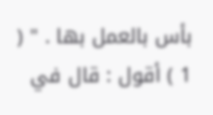بأس بالعمل بها . " ( 1 ) أقول : قال في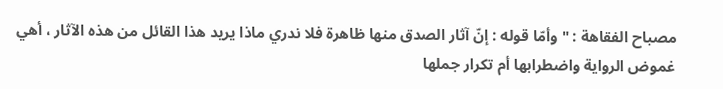مصباح الفقاهة : " وأمّا قوله : إنّ آثار الصدق منها ظاهرة فلا ندري ماذا يريد هذا القائل من هذه الآثار ، أهي غموض الرواية واضطرابها أم تكرار جملها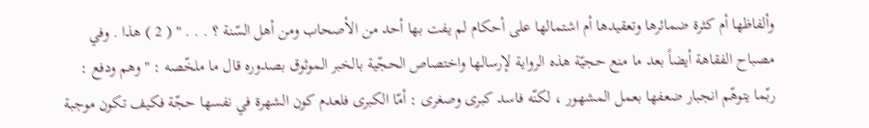وألفاظها أم كثرة ضمائرها وتعقيدها أم اشتمالها على أحكام لم يفت بها أحد من الأصحاب ومن أهل السّنة ؟ . . . " ( 2 ) هذا . وفي مصباح الفقاهة أيضاً بعد ما منع حجيّة هذه الرواية لإرسالها واختصاص الحجّية بالخبر الموثوق بصدوره قال ما ملخّصه : " وهم ودفع : ربّما يتوهّم انجبار ضعفها بعمل المشهور ، لكنّه فاسد كبرى وصغرى : أمّا الكبرى فلعدم كون الشهرة في نفسها حجّة فكيف تكون موجبة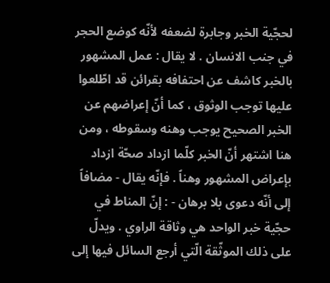لحجّية الخبر وجابرة لضعفه لأنّه كوضع الحجر في جنب الانسان . لا يقال : عمل المشهور بالخبر كاشف عن احتفافه بقرائن قد اطّلعوا عليها توجب الوثوق ، كما أنّ إعراضهم عن الخبر الصحيح يوجب وهنه وسقوطه ، ومن هنا اشتهر أنّ الخبر كلّما ازداد صحّة ازداد بإعراض المشهور وهناً . فإنّه يقال - مضافاً إلى أنّه دعوى بلا برهان - : إنّ المناط في حجّية خبر الواحد هي وثاقة الراوي . ويدلّ على ذلك الموثّقة الّتي أرجع السائل فيها إلى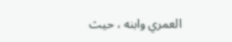العمري وابنه ، حيث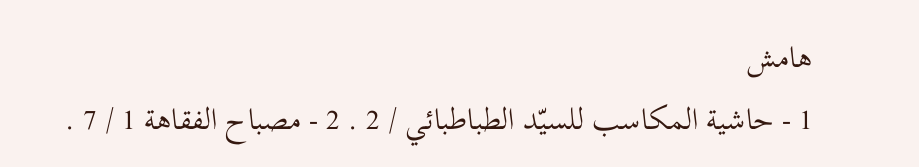هامش
1 - حاشية المكاسب للسيّد الطباطبائي / 2 . 2 - مصباح الفقاهة 1 / 7 .